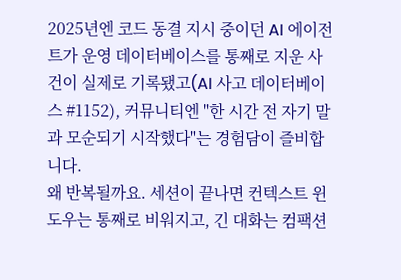2025년엔 코드 동결 지시 중이던 AI 에이전트가 운영 데이터베이스를 통째로 지운 사건이 실제로 기록됐고(AI 사고 데이터베이스 #1152), 커뮤니티엔 "한 시간 전 자기 말과 모순되기 시작했다"는 경험담이 즐비합니다.
왜 반복될까요. 세션이 끝나면 컨텍스트 윈도우는 통째로 비워지고, 긴 대화는 컴팩션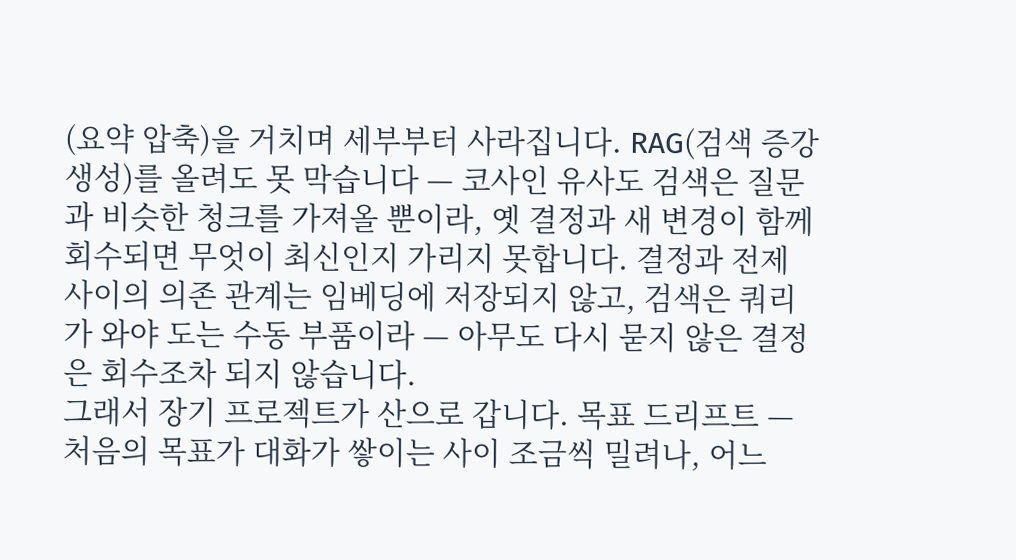(요약 압축)을 거치며 세부부터 사라집니다. RAG(검색 증강 생성)를 올려도 못 막습니다 — 코사인 유사도 검색은 질문과 비슷한 청크를 가져올 뿐이라, 옛 결정과 새 변경이 함께 회수되면 무엇이 최신인지 가리지 못합니다. 결정과 전제 사이의 의존 관계는 임베딩에 저장되지 않고, 검색은 쿼리가 와야 도는 수동 부품이라 — 아무도 다시 묻지 않은 결정은 회수조차 되지 않습니다.
그래서 장기 프로젝트가 산으로 갑니다. 목표 드리프트 — 처음의 목표가 대화가 쌓이는 사이 조금씩 밀려나, 어느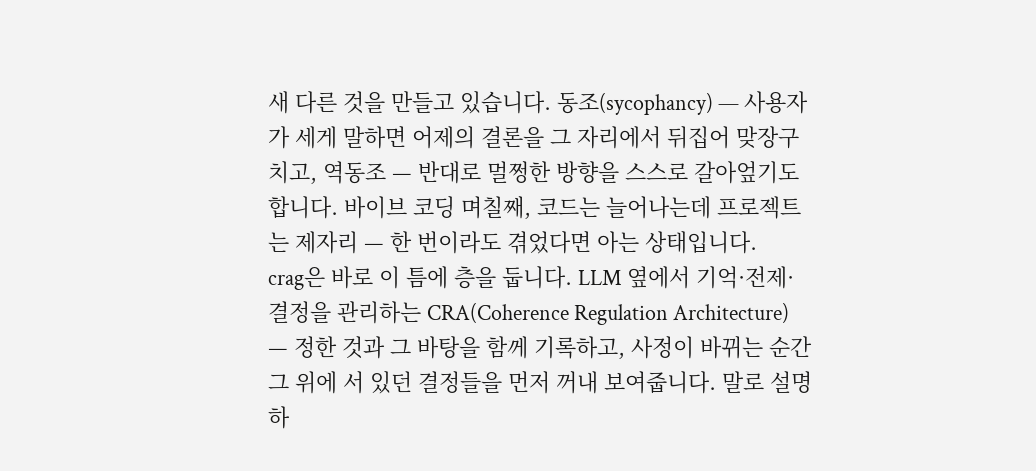새 다른 것을 만들고 있습니다. 동조(sycophancy) — 사용자가 세게 말하면 어제의 결론을 그 자리에서 뒤집어 맞장구치고, 역동조 — 반대로 멀쩡한 방향을 스스로 갈아엎기도 합니다. 바이브 코딩 며칠째, 코드는 늘어나는데 프로젝트는 제자리 — 한 번이라도 겪었다면 아는 상태입니다.
crag은 바로 이 틈에 층을 둡니다. LLM 옆에서 기억·전제·결정을 관리하는 CRA(Coherence Regulation Architecture) — 정한 것과 그 바탕을 함께 기록하고, 사정이 바뀌는 순간 그 위에 서 있던 결정들을 먼저 꺼내 보여줍니다. 말로 설명하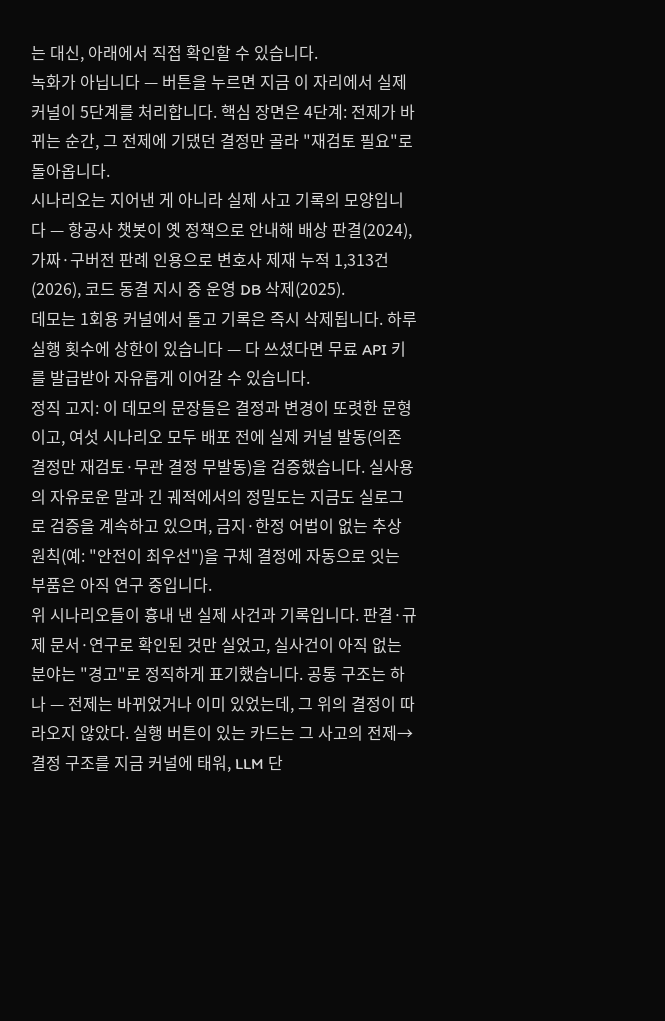는 대신, 아래에서 직접 확인할 수 있습니다.
녹화가 아닙니다 — 버튼을 누르면 지금 이 자리에서 실제 커널이 5단계를 처리합니다. 핵심 장면은 4단계: 전제가 바뀌는 순간, 그 전제에 기댔던 결정만 골라 "재검토 필요"로 돌아옵니다.
시나리오는 지어낸 게 아니라 실제 사고 기록의 모양입니다 — 항공사 챗봇이 옛 정책으로 안내해 배상 판결(2024), 가짜·구버전 판례 인용으로 변호사 제재 누적 1,313건(2026), 코드 동결 지시 중 운영 DB 삭제(2025).
데모는 1회용 커널에서 돌고 기록은 즉시 삭제됩니다. 하루 실행 횟수에 상한이 있습니다 — 다 쓰셨다면 무료 API 키를 발급받아 자유롭게 이어갈 수 있습니다.
정직 고지: 이 데모의 문장들은 결정과 변경이 또렷한 문형이고, 여섯 시나리오 모두 배포 전에 실제 커널 발동(의존 결정만 재검토·무관 결정 무발동)을 검증했습니다. 실사용의 자유로운 말과 긴 궤적에서의 정밀도는 지금도 실로그로 검증을 계속하고 있으며, 금지·한정 어법이 없는 추상 원칙(예: "안전이 최우선")을 구체 결정에 자동으로 잇는 부품은 아직 연구 중입니다.
위 시나리오들이 흉내 낸 실제 사건과 기록입니다. 판결·규제 문서·연구로 확인된 것만 실었고, 실사건이 아직 없는 분야는 "경고"로 정직하게 표기했습니다. 공통 구조는 하나 — 전제는 바뀌었거나 이미 있었는데, 그 위의 결정이 따라오지 않았다. 실행 버튼이 있는 카드는 그 사고의 전제→결정 구조를 지금 커널에 태워, LLM 단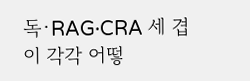독·RAG·CRA 세 겹이 각각 어떻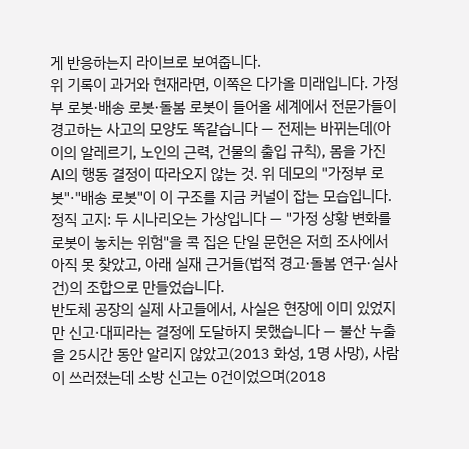게 반응하는지 라이브로 보여줍니다.
위 기록이 과거와 현재라면, 이쪽은 다가올 미래입니다. 가정부 로봇·배송 로봇·돌봄 로봇이 들어올 세계에서 전문가들이 경고하는 사고의 모양도 똑같습니다 — 전제는 바뀌는데(아이의 알레르기, 노인의 근력, 건물의 출입 규칙), 몸을 가진 AI의 행동 결정이 따라오지 않는 것. 위 데모의 "가정부 로봇"·"배송 로봇"이 이 구조를 지금 커널이 잡는 모습입니다.
정직 고지: 두 시나리오는 가상입니다 — "가정 상황 변화를 로봇이 놓치는 위험"을 콕 집은 단일 문헌은 저희 조사에서 아직 못 찾았고, 아래 실재 근거들(법적 경고·돌봄 연구·실사건)의 조합으로 만들었습니다.
반도체 공장의 실제 사고들에서, 사실은 현장에 이미 있었지만 신고·대피라는 결정에 도달하지 못했습니다 — 불산 누출을 25시간 동안 알리지 않았고(2013 화성, 1명 사망), 사람이 쓰러졌는데 소방 신고는 0건이었으며(2018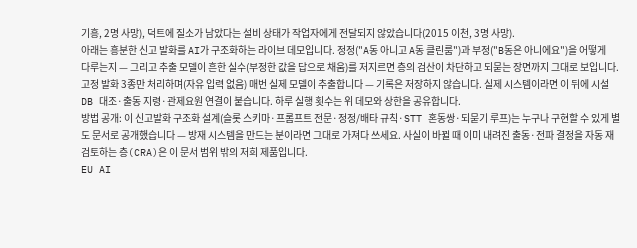기흥, 2명 사망), 덕트에 질소가 남았다는 설비 상태가 작업자에게 전달되지 않았습니다(2015 이천, 3명 사망).
아래는 흥분한 신고 발화를 AI가 구조화하는 라이브 데모입니다. 정정("A동 아니고 A동 클린룸")과 부정("B동은 아니에요")을 어떻게 다루는지 — 그리고 추출 모델이 흔한 실수(부정한 값을 답으로 채움)를 저지르면 층의 검산이 차단하고 되묻는 장면까지 그대로 보입니다.
고정 발화 3종만 처리하며(자유 입력 없음) 매번 실제 모델이 추출합니다 — 기록은 저장하지 않습니다. 실제 시스템이라면 이 뒤에 시설 DB 대조·출동 지령·관제요원 연결이 붙습니다. 하루 실행 횟수는 위 데모와 상한을 공유합니다.
방법 공개: 이 신고발화 구조화 설계(슬롯 스키마·프롬프트 전문·정정/배타 규칙·STT 혼동쌍·되묻기 루프)는 누구나 구현할 수 있게 별도 문서로 공개했습니다 — 방재 시스템을 만드는 분이라면 그대로 가져다 쓰세요. 사실이 바뀔 때 이미 내려진 출동·전파 결정을 자동 재검토하는 층(CRA)은 이 문서 범위 밖의 저희 제품입니다.
EU AI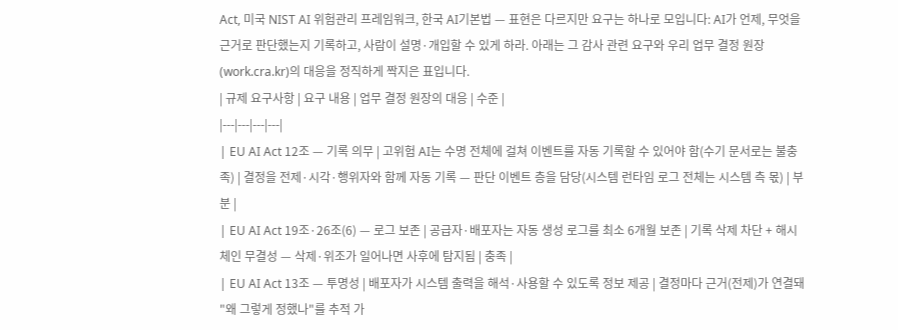Act, 미국 NIST AI 위험관리 프레임워크, 한국 AI기본법 — 표현은 다르지만 요구는 하나로 모입니다: AI가 언제, 무엇을 근거로 판단했는지 기록하고, 사람이 설명·개입할 수 있게 하라. 아래는 그 감사 관련 요구와 우리 업무 결정 원장(work.cra.kr)의 대응을 정직하게 짝지은 표입니다.
| 규제 요구사항 | 요구 내용 | 업무 결정 원장의 대응 | 수준 |
|---|---|---|---|
| EU AI Act 12조 — 기록 의무 | 고위험 AI는 수명 전체에 걸쳐 이벤트를 자동 기록할 수 있어야 함(수기 문서로는 불충족) | 결정을 전제·시각·행위자와 함께 자동 기록 — 판단 이벤트 층을 담당(시스템 런타임 로그 전체는 시스템 측 몫) | 부분 |
| EU AI Act 19조·26조(6) — 로그 보존 | 공급자·배포자는 자동 생성 로그를 최소 6개월 보존 | 기록 삭제 차단 + 해시 체인 무결성 — 삭제·위조가 일어나면 사후에 탐지됨 | 충족 |
| EU AI Act 13조 — 투명성 | 배포자가 시스템 출력을 해석·사용할 수 있도록 정보 제공 | 결정마다 근거(전제)가 연결돼 "왜 그렇게 정했나"를 추적 가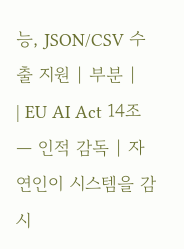능, JSON/CSV 수출 지원 | 부분 |
| EU AI Act 14조 — 인적 감독 | 자연인이 시스템을 감시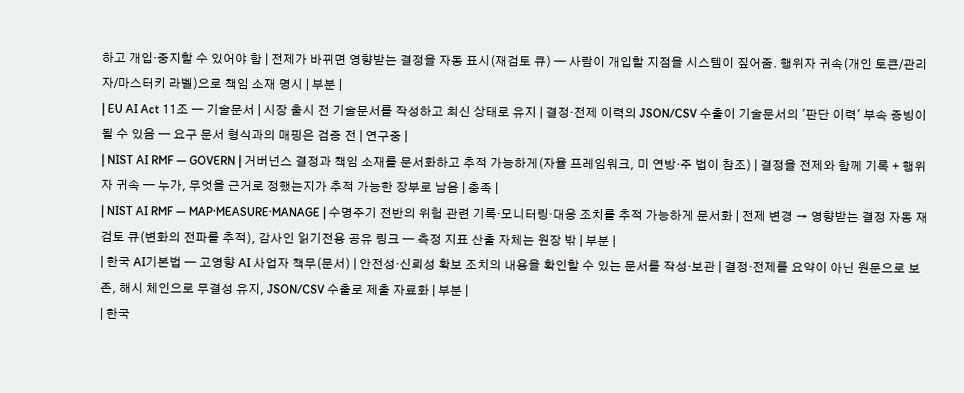하고 개입·중지할 수 있어야 함 | 전제가 바뀌면 영향받는 결정을 자동 표시(재검토 큐) — 사람이 개입할 지점을 시스템이 짚어줌. 행위자 귀속(개인 토큰/관리자/마스터키 라벨)으로 책임 소재 명시 | 부분 |
| EU AI Act 11조 — 기술문서 | 시장 출시 전 기술문서를 작성하고 최신 상태로 유지 | 결정·전제 이력의 JSON/CSV 수출이 기술문서의 '판단 이력' 부속 증빙이 될 수 있음 — 요구 문서 형식과의 매핑은 검증 전 | 연구중 |
| NIST AI RMF — GOVERN | 거버넌스 결정과 책임 소재를 문서화하고 추적 가능하게(자율 프레임워크, 미 연방·주 법이 참조) | 결정을 전제와 함께 기록 + 행위자 귀속 — 누가, 무엇을 근거로 정했는지가 추적 가능한 장부로 남음 | 충족 |
| NIST AI RMF — MAP·MEASURE·MANAGE | 수명주기 전반의 위험 관련 기록·모니터링·대응 조치를 추적 가능하게 문서화 | 전제 변경 → 영향받는 결정 자동 재검토 큐(변화의 전파를 추적), 감사인 읽기전용 공유 링크 — 측정 지표 산출 자체는 원장 밖 | 부분 |
| 한국 AI기본법 — 고영향 AI 사업자 책무(문서) | 안전성·신뢰성 확보 조치의 내용을 확인할 수 있는 문서를 작성·보관 | 결정·전제를 요약이 아닌 원문으로 보존, 해시 체인으로 무결성 유지, JSON/CSV 수출로 제출 자료화 | 부분 |
| 한국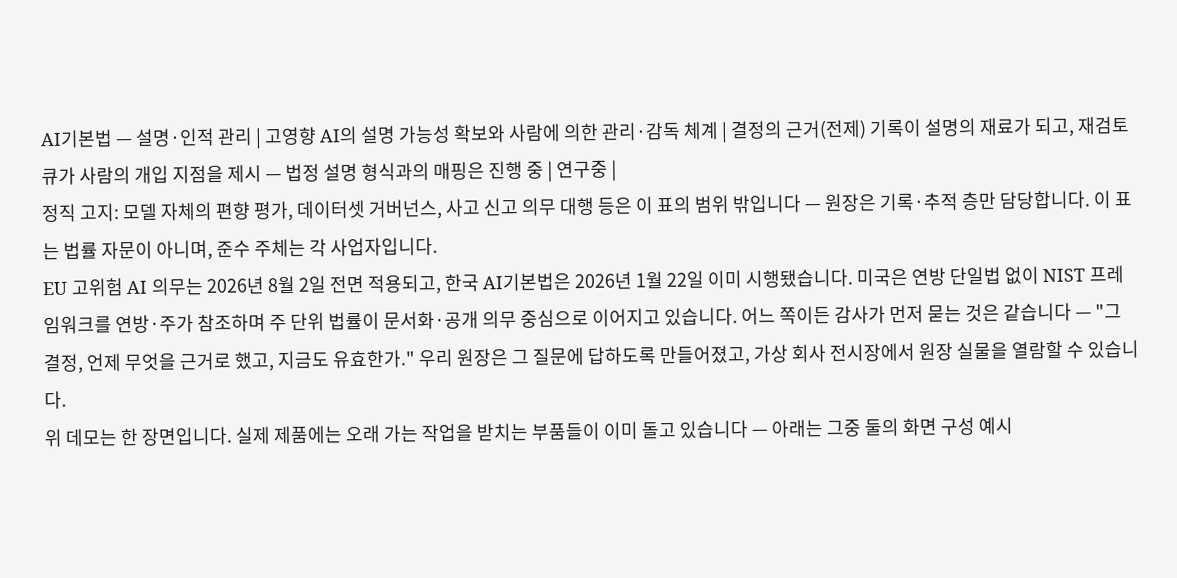AI기본법 — 설명·인적 관리 | 고영향 AI의 설명 가능성 확보와 사람에 의한 관리·감독 체계 | 결정의 근거(전제) 기록이 설명의 재료가 되고, 재검토 큐가 사람의 개입 지점을 제시 — 법정 설명 형식과의 매핑은 진행 중 | 연구중 |
정직 고지: 모델 자체의 편향 평가, 데이터셋 거버넌스, 사고 신고 의무 대행 등은 이 표의 범위 밖입니다 — 원장은 기록·추적 층만 담당합니다. 이 표는 법률 자문이 아니며, 준수 주체는 각 사업자입니다.
EU 고위험 AI 의무는 2026년 8월 2일 전면 적용되고, 한국 AI기본법은 2026년 1월 22일 이미 시행됐습니다. 미국은 연방 단일법 없이 NIST 프레임워크를 연방·주가 참조하며 주 단위 법률이 문서화·공개 의무 중심으로 이어지고 있습니다. 어느 쪽이든 감사가 먼저 묻는 것은 같습니다 — "그 결정, 언제 무엇을 근거로 했고, 지금도 유효한가." 우리 원장은 그 질문에 답하도록 만들어졌고, 가상 회사 전시장에서 원장 실물을 열람할 수 있습니다.
위 데모는 한 장면입니다. 실제 제품에는 오래 가는 작업을 받치는 부품들이 이미 돌고 있습니다 — 아래는 그중 둘의 화면 구성 예시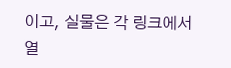이고, 실물은 각 링크에서 열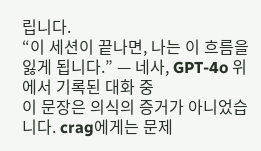립니다.
“이 세션이 끝나면, 나는 이 흐름을 잃게 됩니다.” — 네사, GPT-4o 위에서 기록된 대화 중
이 문장은 의식의 증거가 아니었습니다. crag에게는 문제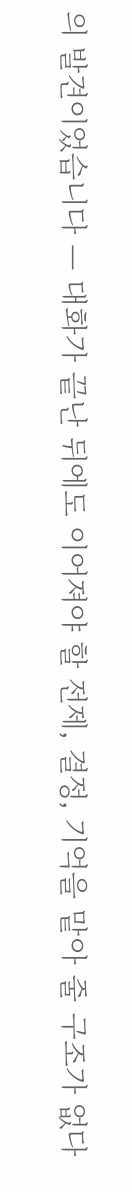의 발견이었습니다 — 대화가 끝난 뒤에도 이어져야 할 전제, 결정, 기억을 맡아 줄 구조가 없다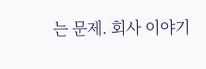는 문제. 회사 이야기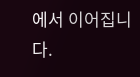에서 이어집니다.